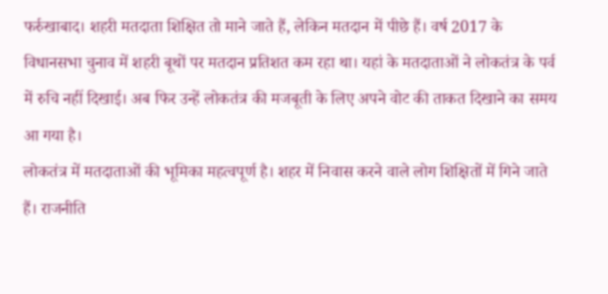फर्रुखाबाद। शहरी मतदाता शिक्षित तो माने जाते हैं, लेकिन मतदान में पीछे हैं। वर्ष 2017 के विधानसभा चुनाव में शहरी बूथों पर मतदान प्रतिशत कम रहा था। यहां के मतदाताओं ने लोकतंत्र के पर्व में रुचि नहीं दिखाई। अब फिर उन्हें लोकतंत्र की मजबूती के लिए अपने वोट की ताकत दिखाने का समय आ गया है।
लोकतंत्र में मतदाताओं की भूमिका महत्वपूर्ण है। शहर में निवास करने वाले लोग शिक्षितों में गिने जाते हैं। राजनीति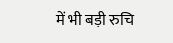में भी बड़ी रुचि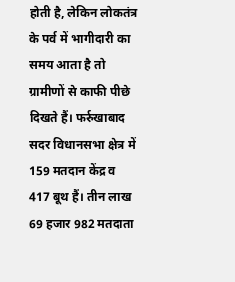होती है, लेकिन लोकतंत्र के पर्व में भागीदारी का समय आता है तो ग्रामीणों से काफी पीछे दिखते हैं। फर्रुखाबाद सदर विधानसभा क्षेत्र में 159 मतदान केंद्र व 417 बूथ हैं। तीन लाख 69 हजार 982 मतदाता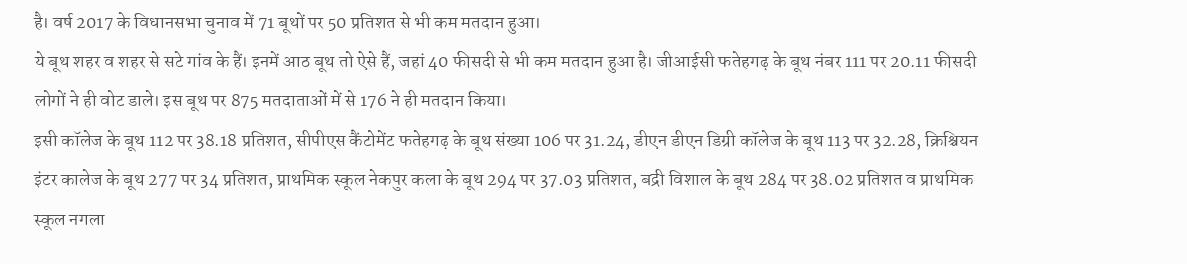है। वर्ष 2017 के विधानसभा चुनाव में 71 बूथों पर 50 प्रतिशत से भी कम मतदान हुआ।
ये बूथ शहर व शहर से सटे गांव के हैं। इनमें आठ बूथ तो ऐसे हैं, जहां 40 फीसदी से भी कम मतदान हुआ है। जीआईसी फतेहगढ़ के बूथ नंबर 111 पर 20.11 फीसदी लोगों ने ही वोट डाले। इस बूथ पर 875 मतदाताओं में से 176 ने ही मतदान किया।
इसी कॉलेज के बूथ 112 पर 38.18 प्रतिशत, सीपीएस कैंटोमेंट फतेहगढ़ के बूथ संख्या 106 पर 31.24, डीएन डीएन डिग्री कॉलेज के बूथ 113 पर 32.28, क्रिश्चियन इंटर कालेज के बूथ 277 पर 34 प्रतिशत, प्राथमिक स्कूल नेकपुर कला के बूथ 294 पर 37.03 प्रतिशत, बद्री विशाल के बूथ 284 पर 38.02 प्रतिशत व प्राथमिक स्कूल नगला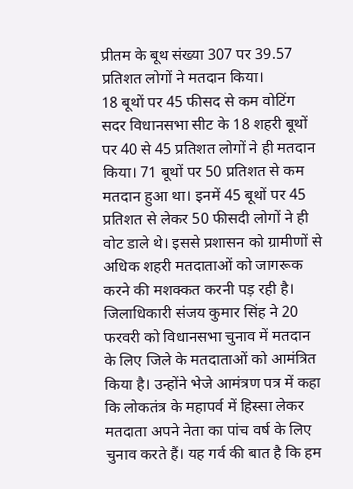प्रीतम के बूथ संख्या 307 पर 39.57 प्रतिशत लोगों ने मतदान किया।
18 बूथों पर 45 फीसद से कम वोटिंग
सदर विधानसभा सीट के 18 शहरी बूथों पर 40 से 45 प्रतिशत लोगों ने ही मतदान किया। 71 बूथों पर 50 प्रतिशत से कम मतदान हुआ था। इनमें 45 बूथों पर 45 प्रतिशत से लेकर 50 फीसदी लोगों ने ही वोट डाले थे। इससे प्रशासन को ग्रामीणों से अधिक शहरी मतदाताओं को जागरूक करने की मशक्कत करनी पड़ रही है।
जिलाधिकारी संजय कुमार सिंह ने 20 फरवरी को विधानसभा चुनाव में मतदान के लिए जिले के मतदाताओं को आमंत्रित किया है। उन्होंने भेजे आमंत्रण पत्र में कहा कि लोकतंत्र के महापर्व में हिस्सा लेकर मतदाता अपने नेता का पांच वर्ष के लिए चुनाव करते हैं। यह गर्व की बात है कि हम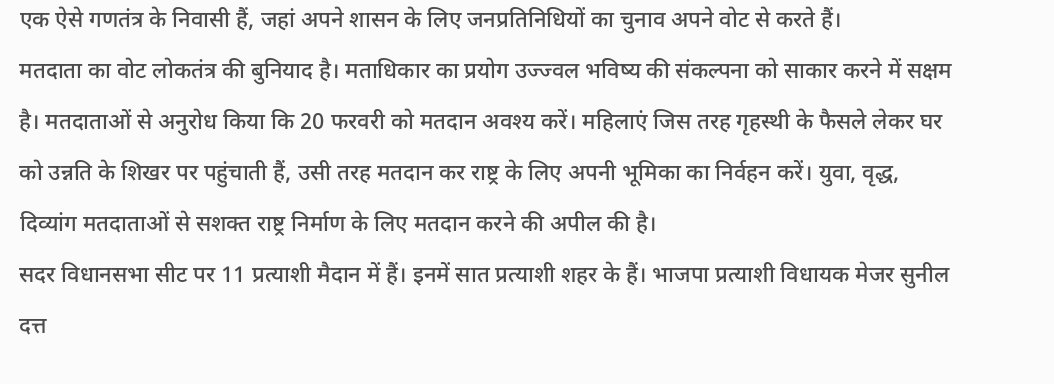एक ऐसे गणतंत्र के निवासी हैं, जहां अपने शासन के लिए जनप्रतिनिधियों का चुनाव अपने वोट से करते हैं।
मतदाता का वोट लोकतंत्र की बुनियाद है। मताधिकार का प्रयोग उज्ज्वल भविष्य की संकल्पना को साकार करने में सक्षम है। मतदाताओं से अनुरोध किया कि 20 फरवरी को मतदान अवश्य करें। महिलाएं जिस तरह गृहस्थी के फैसले लेकर घर को उन्नति के शिखर पर पहुंचाती हैं, उसी तरह मतदान कर राष्ट्र के लिए अपनी भूमिका का निर्वहन करें। युवा, वृद्ध, दिव्यांग मतदाताओं से सशक्त राष्ट्र निर्माण के लिए मतदान करने की अपील की है।
सदर विधानसभा सीट पर 11 प्रत्याशी मैदान में हैं। इनमें सात प्रत्याशी शहर के हैं। भाजपा प्रत्याशी विधायक मेजर सुनील दत्त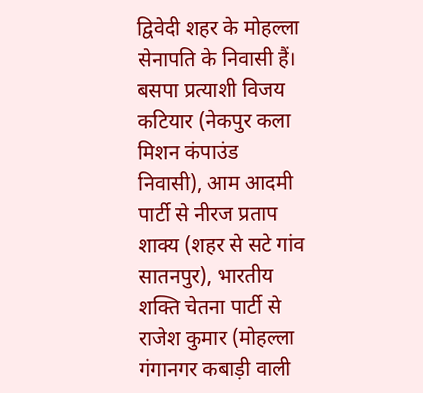द्विवेदी शहर के मोहल्ला सेनापति के निवासी हैं। बसपा प्रत्याशी विजय कटियार (नेकपुर कला मिशन कंपाउंड निवासी), आम आदमी पार्टी से नीरज प्रताप शाक्य (शहर से सटे गांव सातनपुर), भारतीय शक्ति चेतना पार्टी से राजेश कुमार (मोहल्ला गंगानगर कबाड़ी वाली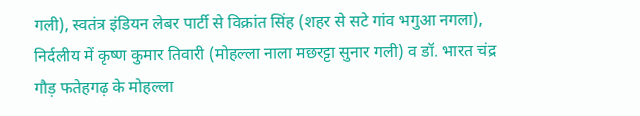गली), स्वतंत्र इंडियन लेबर पार्टी से विक्रांत सिंह (शहर से सटे गांव भगुआ नगला), निर्दलीय में कृष्ण कुमार तिवारी (मोहल्ला नाला मछरट्टा सुनार गली) व डॉ. भारत चंद्र गौड़ फतेहगढ़ के मोहल्ला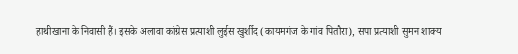हाथीखाना के निवासी हैं। इसके अलावा कांग्रेस प्रत्याशी लुईस खुर्शीद (कायमगंज के गांव पितौरा), सपा प्रत्याशी सुमन शाक्य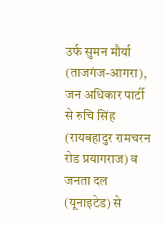उर्फ सुमन मौर्या (ताजगंज-आगरा), जन अधिकार पार्टी से रुचि सिंह (रायबहादुर रामचरन रोड प्रयागराज) व जनता दल (यूनाइटेड) से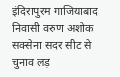इंदिरापुरम गाजियाबाद निवासी वरुण अशोक सक्सेना सदर सीट से चुनाव लड़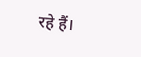रहे हैं।